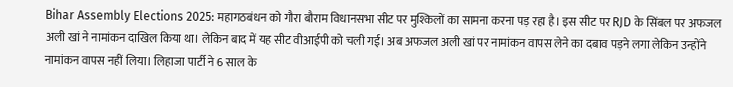Bihar Assembly Elections 2025: महागठबंधन को गौरा बौराम विधानसभा सीट पर मुश्किलों का सामना करना पड़ रहा है। इस सीट पर RJD के सिंबल पर अफजल अली खां ने नामांकन दाखिल किया था। लेकिन बाद में यह सीट वीआईपी को चली गई। अब अफजल अली खां पर नामांकन वापस लेने का दबाव पड़ने लगा लेकिन उन्होंने नामांकन वापस नहीं लिया। लिहाजा पार्टी ने 6 साल के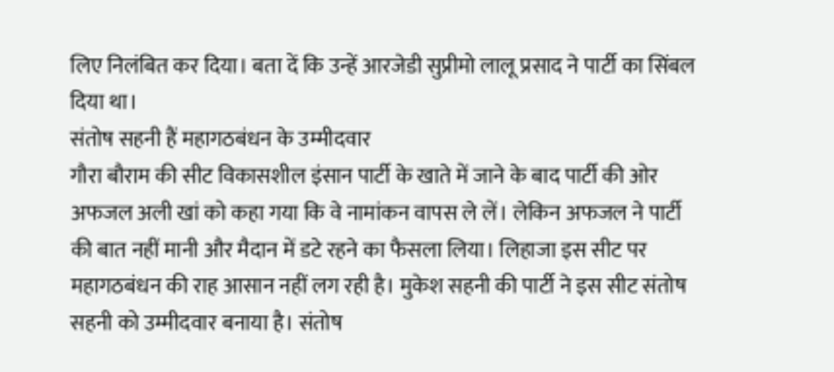लिए निलंबित कर दिया। बता दें कि उन्हें आरजेडी सुप्रीमो लालू प्रसाद ने पार्टी का सिंबल दिया था।
संतोष सहनी हैं महागठबंधन के उम्मीदवार
गौरा बौराम की सीट विकासशील इंसान पार्टी के खाते में जाने के बाद पार्टी की ओर अफजल अली खां को कहा गया कि वे नामांकन वापस ले लें। लेकिन अफजल ने पार्टी की बात नहीं मानी और मैदान में डटे रहने का फैसला लिया। लिहाजा इस सीट पर महागठबंधन की राह आसान नहीं लग रही है। मुकेश सहनी की पार्टी ने इस सीट संतोष सहनी को उम्मीदवार बनाया है। संतोष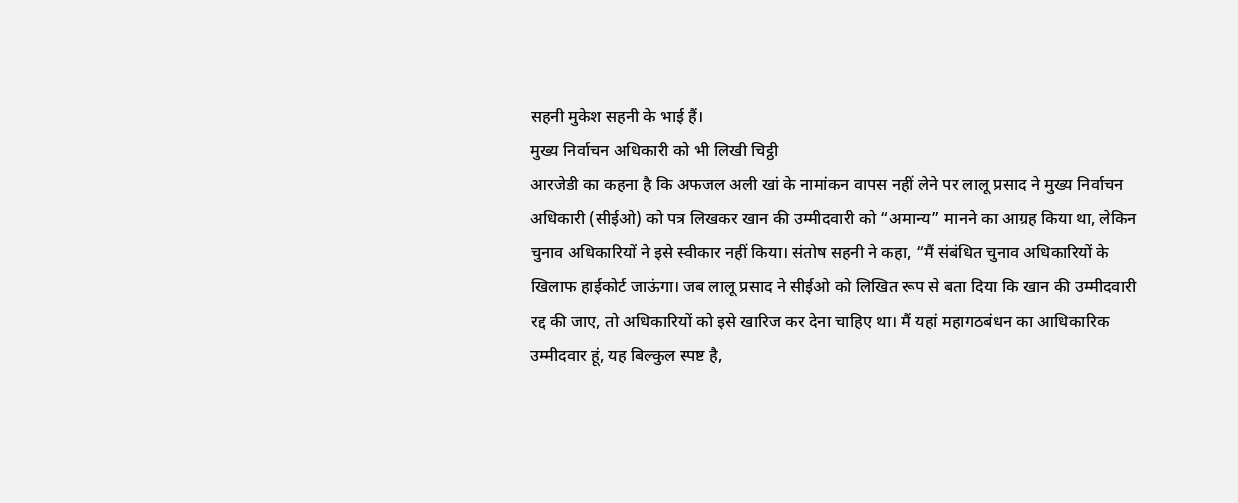सहनी मुकेश सहनी के भाई हैं।
मुख्य निर्वाचन अधिकारी को भी लिखी चिट्ठी
आरजेडी का कहना है कि अफजल अली खां के नामांकन वापस नहीं लेने पर लालू प्रसाद ने मुख्य निर्वाचन अधिकारी (सीईओ) को पत्र लिखकर खान की उम्मीदवारी को “अमान्य” मानने का आग्रह किया था, लेकिन चुनाव अधिकारियों ने इसे स्वीकार नहीं किया। संतोष सहनी ने कहा, “मैं संबंधित चुनाव अधिकारियों के खिलाफ हाईकोर्ट जाऊंगा। जब लालू प्रसाद ने सीईओ को लिखित रूप से बता दिया कि खान की उम्मीदवारी रद्द की जाए, तो अधिकारियों को इसे खारिज कर देना चाहिए था। मैं यहां महागठबंधन का आधिकारिक उम्मीदवार हूं, यह बिल्कुल स्पष्ट है,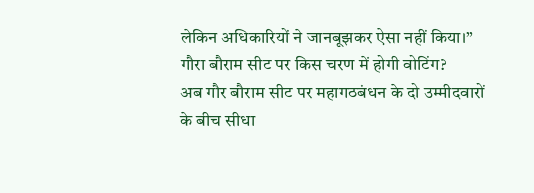लेकिन अधिकारियों ने जानबूझकर ऐसा नहीं किया।”
गौरा बौराम सीट पर किस चरण में होगी वोटिंग?
अब गौर बौराम सीट पर महागठबंधन के दो उम्मीदवारों के बीच सीधा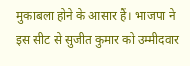मुकाबला होने के आसार हैं। भाजपा ने इस सीट से सुजीत कुमार को उम्मीदवार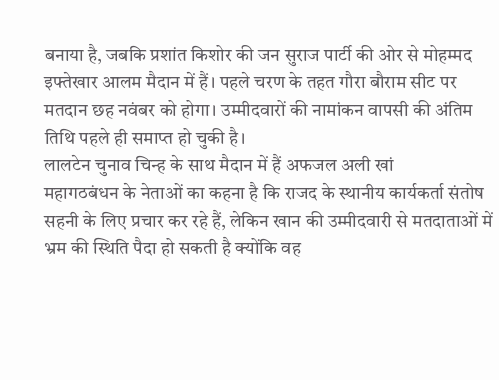बनाया है, जबकि प्रशांत किशोर की जन सुराज पार्टी की ओर से मोहम्मद इफ्तेखार आलम मैदान में हैं। पहले चरण के तहत गौरा बौराम सीट पर मतदान छह नवंबर को होगा। उम्मीदवारों की नामांकन वापसी की अंतिम तिथि पहले ही समाप्त हो चुकी है।
लालटेन चुनाव चिन्ह के साथ मैदान में हैं अफजल अली खां
महागठबंधन के नेताओं का कहना है कि राजद के स्थानीय कार्यकर्ता संतोष सहनी के लिए प्रचार कर रहे हैं, लेकिन खान की उम्मीदवारी से मतदाताओं में भ्रम की स्थिति पैदा हो सकती है क्योंकि वह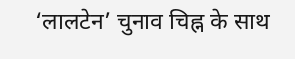‘लालटेन’ चुनाव चिह्न के साथ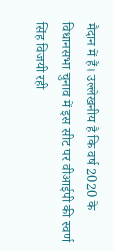मैदान में हैं। उल्लेखनीय है कि वर्ष 2020 के विधानसभा चुनाव में इस सीट पर वीआईपी की स्वर्ण सिंह विजयी रही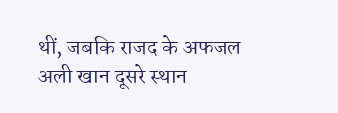थीं, जबकि राजद के अफजल अली खान दूसरे स्थान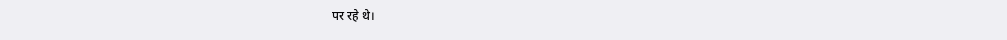पर रहे थे।